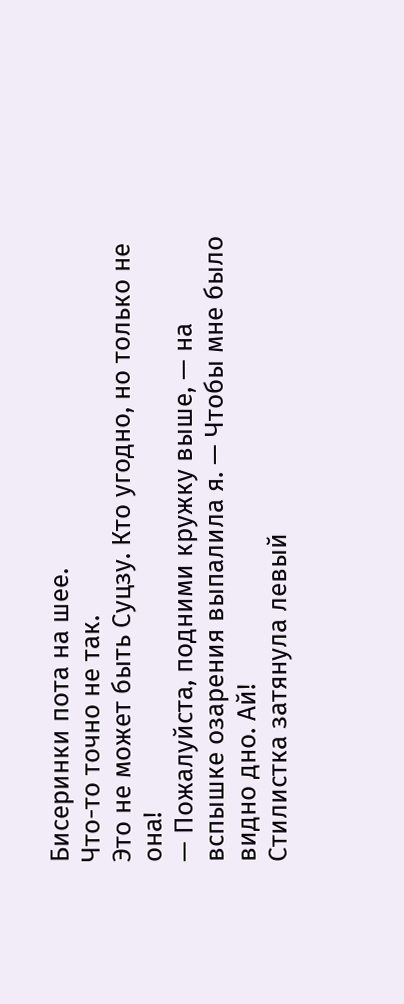Бисеринки пота на шее.
Что-то точно не так.
Это не может быть Суцзу. Кто угодно, но только не она!
— Пожалуйста, подними кружку выше, — на вспышке озарения выпалила я. — Чтобы мне было видно дно. Ай!
Стилистка затянула левый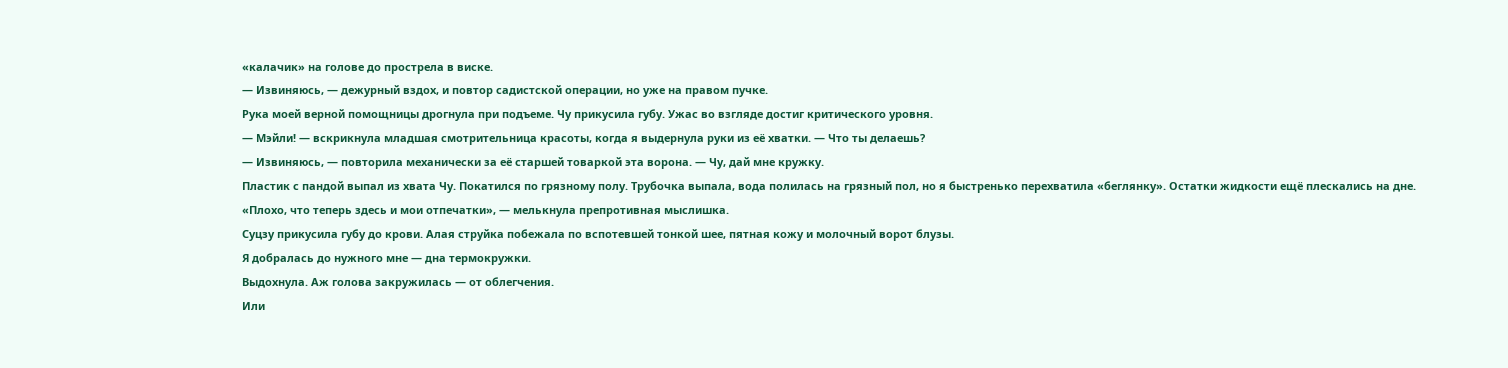«калачик» на голове до прострела в виске.
— Извиняюсь, — дежурный вздох, и повтор садистской операции, но уже на правом пучке.
Рука моей верной помощницы дрогнула при подъеме. Чу прикусила губу. Ужас во взгляде достиг критического уровня.
— Мэйли! — вскрикнула младшая смотрительница красоты, когда я выдернула руки из её хватки. — Что ты делаешь?
— Извиняюсь, — повторила механически за её старшей товаркой эта ворона. — Чу, дай мне кружку.
Пластик с пандой выпал из хвата Чу. Покатился по грязному полу. Трубочка выпала, вода полилась на грязный пол, но я быстренько перехватила «беглянку». Остатки жидкости ещё плескались на дне.
«Плохо, что теперь здесь и мои отпечатки», — мелькнула препротивная мыслишка.
Суцзу прикусила губу до крови. Алая струйка побежала по вспотевшей тонкой шее, пятная кожу и молочный ворот блузы.
Я добралась до нужного мне — дна термокружки.
Выдохнула. Аж голова закружилась — от облегчения.
Или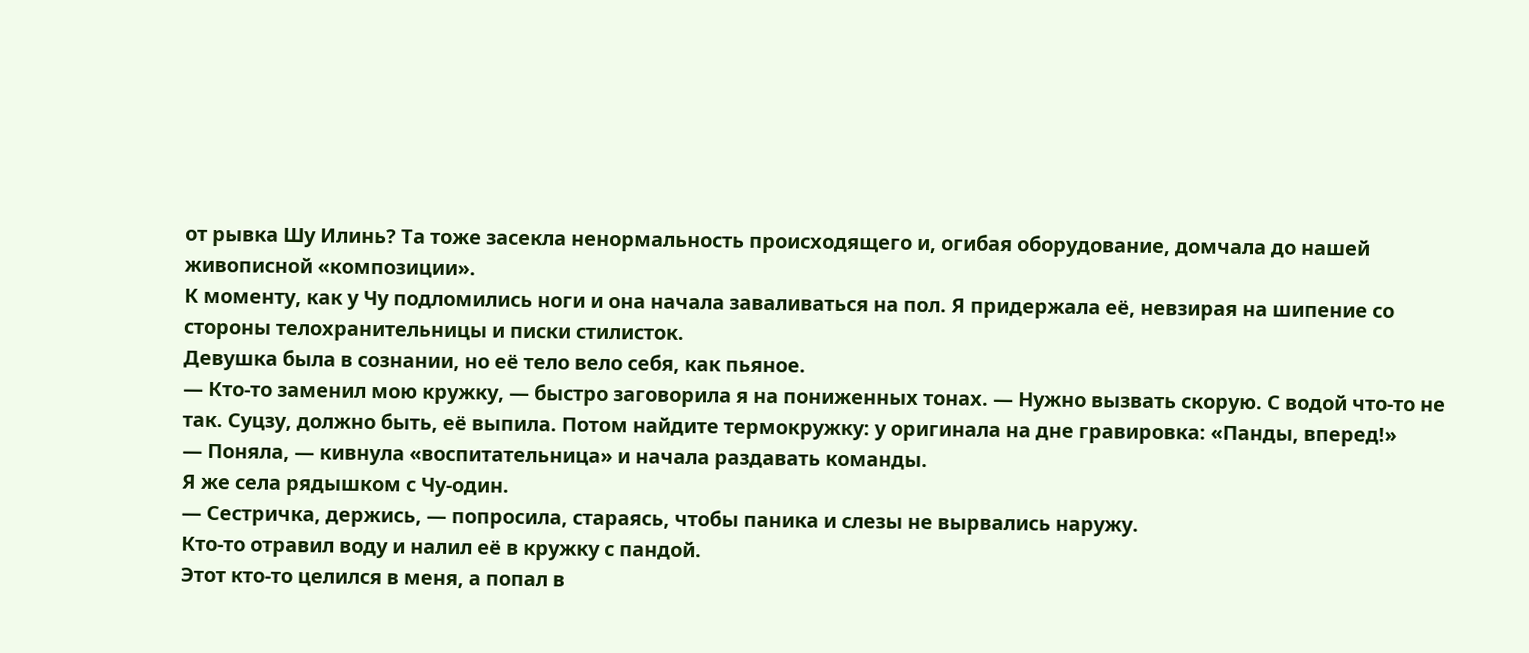от рывка Шу Илинь? Та тоже засекла ненормальность происходящего и, огибая оборудование, домчала до нашей живописной «композиции».
К моменту, как у Чу подломились ноги и она начала заваливаться на пол. Я придержала её, невзирая на шипение со стороны телохранительницы и писки стилисток.
Девушка была в сознании, но её тело вело себя, как пьяное.
— Кто-то заменил мою кружку, — быстро заговорила я на пониженных тонах. — Нужно вызвать скорую. С водой что-то не так. Суцзу, должно быть, её выпила. Потом найдите термокружку: у оригинала на дне гравировка: «Панды, вперед!»
— Поняла, — кивнула «воспитательница» и начала раздавать команды.
Я же села рядышком с Чу-один.
— Сестричка, держись, — попросила, стараясь, чтобы паника и слезы не вырвались наружу.
Кто-то отравил воду и налил её в кружку с пандой.
Этот кто-то целился в меня, а попал в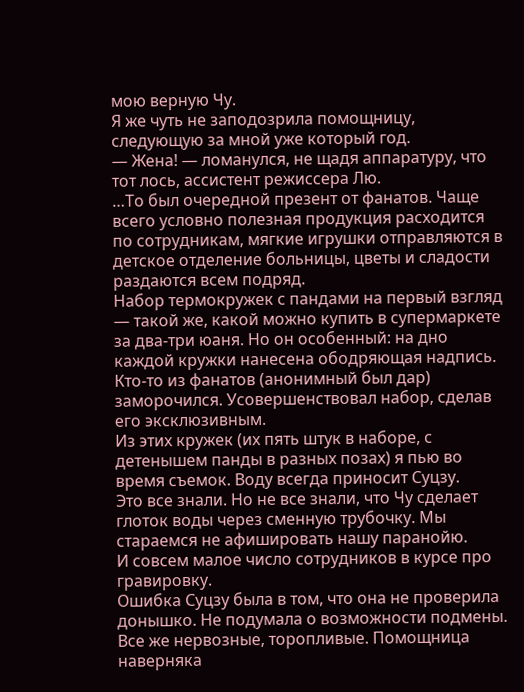мою верную Чу.
Я же чуть не заподозрила помощницу, следующую за мной уже который год.
— Жена! — ломанулся, не щадя аппаратуру, что тот лось, ассистент режиссера Лю.
…То был очередной презент от фанатов. Чаще всего условно полезная продукция расходится по сотрудникам, мягкие игрушки отправляются в детское отделение больницы, цветы и сладости раздаются всем подряд.
Набор термокружек с пандами на первый взгляд — такой же, какой можно купить в супермаркете за два-три юаня. Но он особенный: на дно каждой кружки нанесена ободряющая надпись. Кто-то из фанатов (анонимный был дар) заморочился. Усовершенствовал набор, сделав его эксклюзивным.
Из этих кружек (их пять штук в наборе, с детенышем панды в разных позах) я пью во время съемок. Воду всегда приносит Суцзу.
Это все знали. Но не все знали, что Чу сделает глоток воды через сменную трубочку. Мы стараемся не афишировать нашу паранойю.
И совсем малое число сотрудников в курсе про гравировку.
Ошибка Суцзу была в том, что она не проверила донышко. Не подумала о возможности подмены. Все же нервозные, торопливые. Помощница наверняка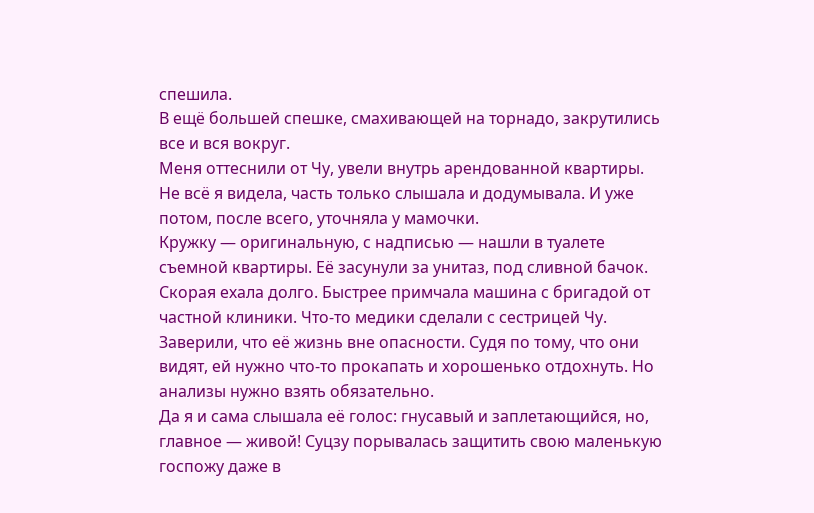спешила.
В ещё большей спешке, смахивающей на торнадо, закрутились все и вся вокруг.
Меня оттеснили от Чу, увели внутрь арендованной квартиры.
Не всё я видела, часть только слышала и додумывала. И уже потом, после всего, уточняла у мамочки.
Кружку — оригинальную, с надписью — нашли в туалете съемной квартиры. Её засунули за унитаз, под сливной бачок.
Скорая ехала долго. Быстрее примчала машина с бригадой от частной клиники. Что-то медики сделали с сестрицей Чу. Заверили, что её жизнь вне опасности. Судя по тому, что они видят, ей нужно что-то прокапать и хорошенько отдохнуть. Но анализы нужно взять обязательно.
Да я и сама слышала её голос: гнусавый и заплетающийся, но, главное — живой! Суцзу порывалась защитить свою маленькую госпожу даже в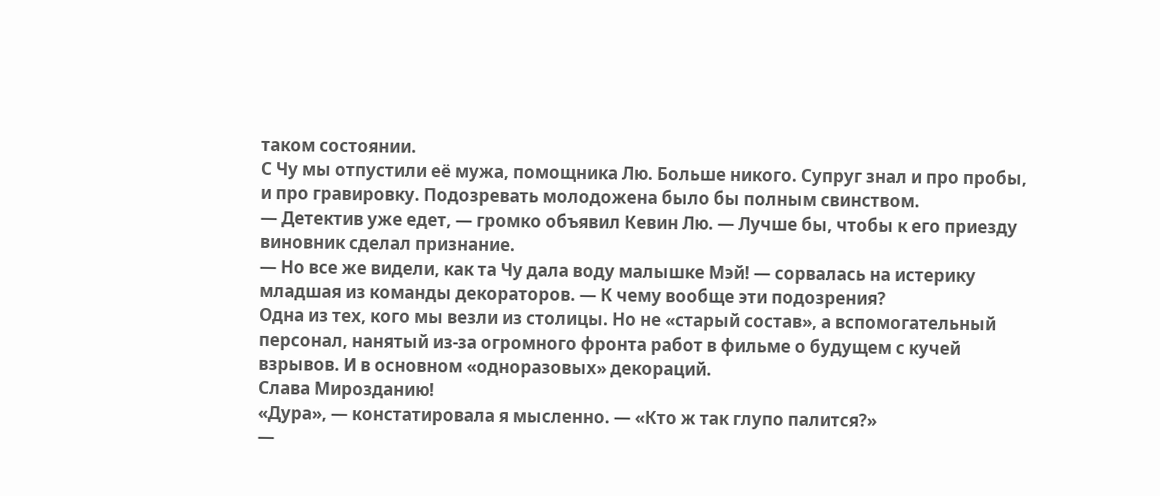таком состоянии.
С Чу мы отпустили её мужа, помощника Лю. Больше никого. Супруг знал и про пробы, и про гравировку. Подозревать молодожена было бы полным свинством.
— Детектив уже едет, — громко объявил Кевин Лю. — Лучше бы, чтобы к его приезду виновник сделал признание.
— Но все же видели, как та Чу дала воду малышке Мэй! — сорвалась на истерику младшая из команды декораторов. — К чему вообще эти подозрения?
Одна из тех, кого мы везли из столицы. Но не «старый состав», а вспомогательный персонал, нанятый из-за огромного фронта работ в фильме о будущем с кучей взрывов. И в основном «одноразовых» декораций.
Слава Мирозданию!
«Дура», — констатировала я мысленно. — «Кто ж так глупо палится?»
—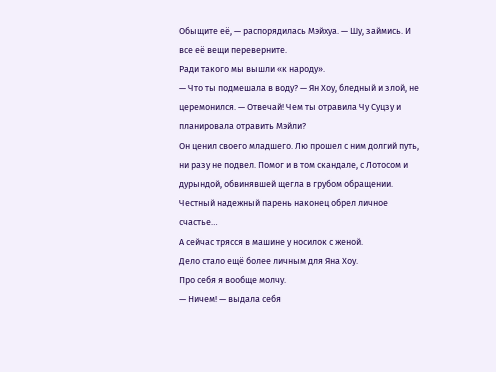Обыщите её, — распорядилась Мэйхуа. — Шу, займись. И все её вещи переверните.
Ради такого мы вышли «к народу».
— Что ты подмешала в воду? — Ян Хоу, бледный и злой, не церемонился. — Отвечай! Чем ты отравила Чу Суцзу и планировала отравить Мэйли?
Он ценил своего младшего. Лю прошел с ним долгий путь, ни разу не подвел. Помог и в том скандале, с Лотосом и дурындой, обвинявшей щегла в грубом обращении. Честный надежный парень наконец обрел личное счастье…
А сейчас трясся в машине у носилок с женой.
Дело стало ещё более личным для Яна Хоу.
Про себя я вообще молчу.
— Ничем! — выдала себя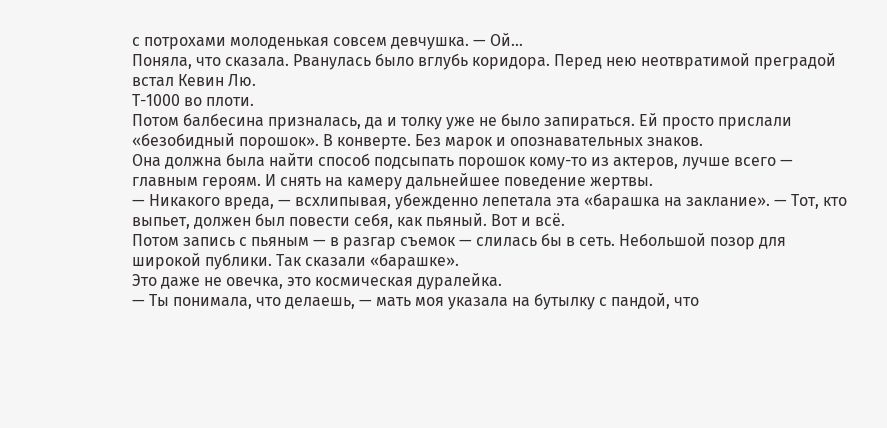с потрохами молоденькая совсем девчушка. — Ой…
Поняла, что сказала. Рванулась было вглубь коридора. Перед нею неотвратимой преградой встал Кевин Лю.
Т-1000 во плоти.
Потом балбесина призналась, да и толку уже не было запираться. Ей просто прислали «безобидный порошок». В конверте. Без марок и опознавательных знаков.
Она должна была найти способ подсыпать порошок кому-то из актеров, лучше всего — главным героям. И снять на камеру дальнейшее поведение жертвы.
— Никакого вреда, — всхлипывая, убежденно лепетала эта «барашка на заклание». — Тот, кто выпьет, должен был повести себя, как пьяный. Вот и всё.
Потом запись с пьяным — в разгар съемок — слилась бы в сеть. Небольшой позор для широкой публики. Так сказали «барашке».
Это даже не овечка, это космическая дуралейка.
— Ты понимала, что делаешь, — мать моя указала на бутылку с пандой, что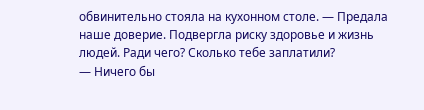обвинительно стояла на кухонном столе. — Предала наше доверие. Подвергла риску здоровье и жизнь людей. Ради чего? Сколько тебе заплатили?
— Ничего бы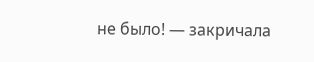не было! — закричала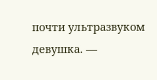почти ультразвуком девушка. —